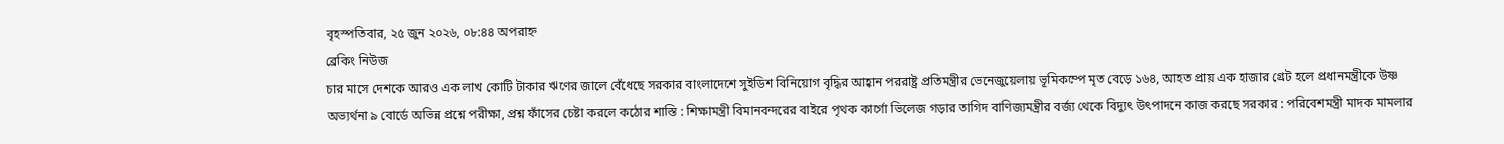বৃহস্পতিবার, ২৫ জুন ২০২৬, ০৮:৪৪ অপরাহ্ন
ব্রেকিং নিউজ
চার মাসে দেশকে আরও এক লাখ কোটি টাকার ঋণের জালে বেঁধেছে সরকার বাংলাদেশে সুইডিশ বিনিয়োগ বৃদ্ধির আহ্বান পররাষ্ট্র প্রতিমন্ত্রীর ভেনেজুয়েলায় ভূমিকম্পে মৃত বেড়ে ১৬৪, আহত প্রায় এক হাজার গ্রেট হলে প্রধানমন্ত্রীকে উষ্ণ অভ্যর্থনা ৯ বোর্ডে অভিন্ন প্রশ্নে পরীক্ষা, প্রশ্ন ফাঁসের চেষ্টা করলে কঠোর শাস্তি : শিক্ষামন্ত্রী বিমানবন্দরের বাইরে পৃথক কার্গো ভিলেজ গড়ার তাগিদ বাণিজ্যমন্ত্রীর বর্জ্য থেকে বিদ্যুৎ উৎপাদনে কাজ করছে সরকার : পরিবেশমন্ত্রী মাদক মামলার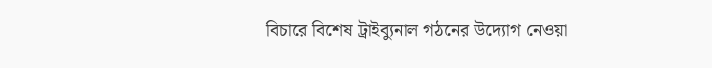বিচারে বিশেষ ট্রাইব্যুনাল গঠনের উদ্যোগ নেওয়া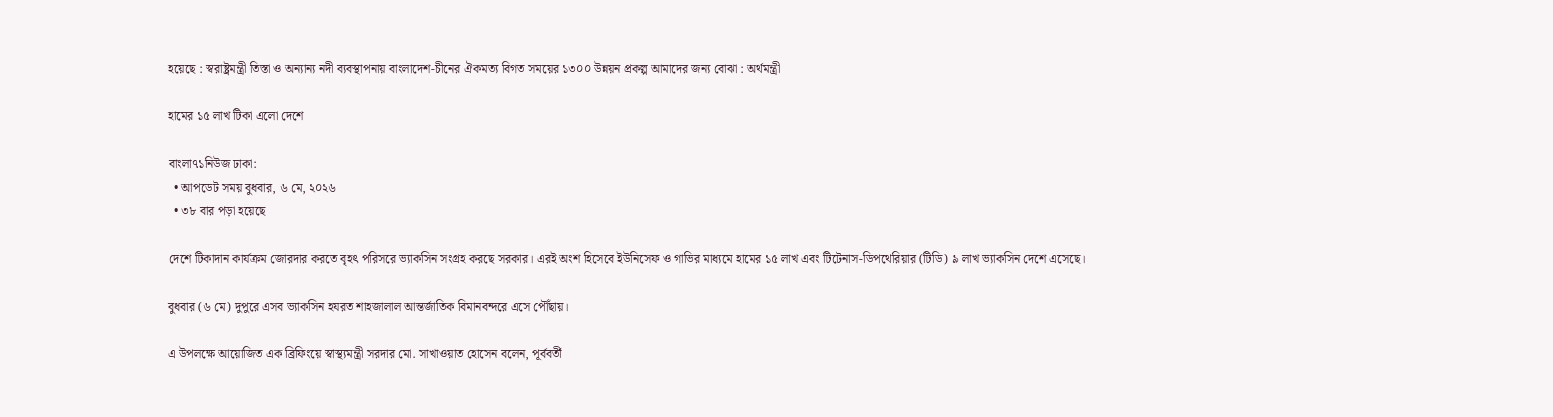হয়েছে : স্বরাষ্ট্রমন্ত্রী তিস্তা ও অন্যান্য নদী ব্যবস্থাপনায় বাংলাদেশ-চীনের ঐকমত্য বিগত সময়ের ১৩০০ উন্নয়ন প্রকল্প আমাদের জন্য বোঝা : অর্থমন্ত্রী

হামের ১৫ লাখ টিকা এলো দেশে

বাংলা৭১নিউজ ঢাকা:
  • আপডেট সময় বুধবার, ৬ মে, ২০২৬
  • ৩৮ বার পড়া হয়েছে

দেশে টিকাদান কার্যক্রম জোরদার করতে বৃহৎ পরিসরে ভ্যাকসিন সংগ্রহ করছে সরকার। এরই অংশ হিসেবে ইউনিসেফ ও গাভির মাধ্যমে হামের ১৫ লাখ এবং টিটেনাস-ডিপথেরিয়ার (টিডি) ৯ লাখ ভ্যাকসিন দেশে এসেছে।

বুধবার (৬ মে) দুপুরে এসব ভ্যাকসিন হযরত শাহজালাল আন্তর্জাতিক বিমানবন্দরে এসে পৌঁছায়।

এ উপলক্ষে আয়োজিত এক ব্রিফিংয়ে স্বাস্থ্যমন্ত্রী সরদার মো. সাখাওয়াত হোসেন বলেন, পূর্ববর্তী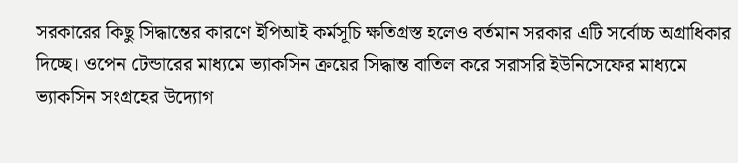সরকারের কিছু সিদ্ধান্তের কারণে ইপিআই কর্মসূচি ক্ষতিগ্রস্ত হলেও বর্তমান সরকার এটি সর্বোচ্চ অগ্রাধিকার দিচ্ছে। ওপেন টেন্ডারের মাধ্যমে ভ্যাকসিন ক্রয়ের সিদ্ধান্ত বাতিল করে সরাসরি ইউনিসেফের মাধ্যমে ভ্যাকসিন সংগ্রহের উদ্যোগ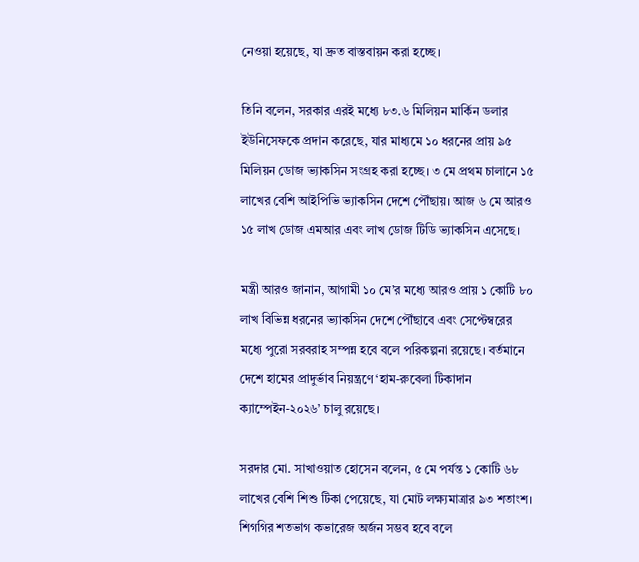নেওয়া হয়েছে, যা দ্রুত বাস্তবায়ন করা হচ্ছে।

তিনি বলেন, সরকার এরই মধ্যে ৮৩.৬ মিলিয়ন মার্কিন ডলার ইউনিসেফকে প্রদান করেছে, যার মাধ্যমে ১০ ধরনের প্রায় ৯৫ মিলিয়ন ডোজ ভ্যাকসিন সংগ্রহ করা হচ্ছে। ৩ মে প্রথম চালানে ১৫ লাখের বেশি আইপিভি ভ্যাকসিন দেশে পৌঁছায়। আজ ৬ মে আরও ১৫ লাখ ডোজ এমআর এবং লাখ ডোজ টিডি ভ্যাকসিন এসেছে।

মন্ত্রী আরও জানান, আগামী ১০ মে’র মধ্যে আরও প্রায় ১ কোটি ৮০ লাখ বিভিন্ন ধরনের ভ্যাকসিন দেশে পৌঁছাবে এবং সেপ্টেম্বরের মধ্যে পুরো সরবরাহ সম্পন্ন হবে বলে পরিকল্পনা রয়েছে। বর্তমানে দেশে হামের প্রাদুর্ভাব নিয়ন্ত্রণে ‘হাম-রুবেলা টিকাদান ক্যাম্পেইন-২০২৬’ চালু রয়েছে।

সরদার মো. সাখাওয়াত হোসেন বলেন, ৫ মে পর্যন্ত ১ কোটি ৬৮ লাখের বেশি শিশু টিকা পেয়েছে, যা মোট লক্ষ্যমাত্রার ৯৩ শতাংশ। শিগগির শতভাগ কভারেজ অর্জন সম্ভব হবে বলে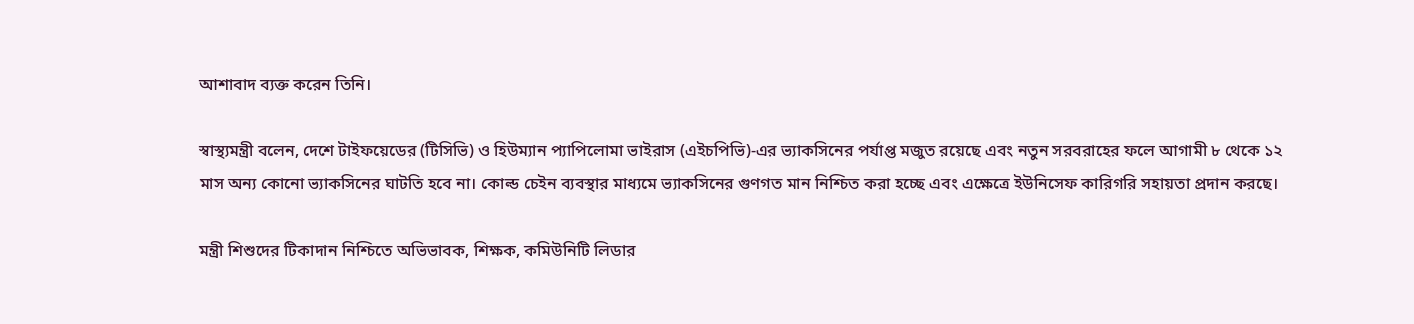আশাবাদ ব্যক্ত করেন তিনি।

স্বাস্থ্যমন্ত্রী বলেন, দেশে টাইফয়েডের (টিসিভি) ও হিউম্যান প্যাপিলোমা ভাইরাস (এইচপিভি)-এর ভ্যাকসিনের পর্যাপ্ত মজুত রয়েছে এবং নতুন সরবরাহের ফলে আগামী ৮ থেকে ১২ মাস অন্য কোনো ভ্যাকসিনের ঘাটতি হবে না। কোল্ড চেইন ব্যবস্থার মাধ্যমে ভ্যাকসিনের গুণগত মান নিশ্চিত করা হচ্ছে এবং এক্ষেত্রে ইউনিসেফ কারিগরি সহায়তা প্রদান করছে।

মন্ত্রী শিশুদের টিকাদান নিশ্চিতে অভিভাবক, শিক্ষক, কমিউনিটি লিডার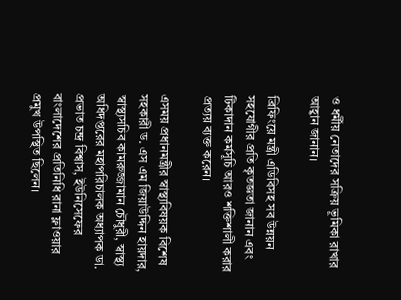ও ধর্মীয় নেতাদের সক্রিয় ভূমিকা রাখার আহ্বান জানান।

ব্রিফিংয়ে মন্ত্রী এডিবিসহ সব উন্নয়ন সহযোগীর প্রতি কৃতজ্ঞতা জানান এবং টিকাদান কর্মসূচি আরও শক্তিশালী করার প্রত্যয় ব্যক্ত করেন।

এসময় প্রধানমন্ত্রীর স্বাস্থ্যবিষয়ক বিশেষ সহকারী ড. এস এম জিয়াউদ্দিন হায়দার, স্বাস্থ্যসচিব কামরুজ্জামান চৌধুরী, স্বাস্থ্য অধিদপ্তরের মহাপরিচালক অধ্যাপক ডা. প্রভাত চন্দ্র বিশ্বাস, ইউনিসেফের বাংলাদেশের প্রতিনিধি রানা ফ্লাওয়ার প্রমুখ উপস্থিত ছিলেন।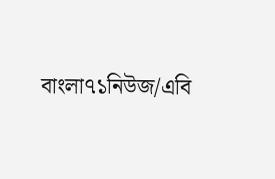বাংলা৭১নিউজ/এবি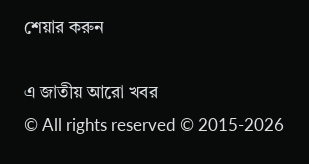শেয়ার করুন

এ জাতীয় আরো খবর
© All rights reserved © 2015-2026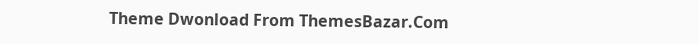Theme Dwonload From ThemesBazar.Com